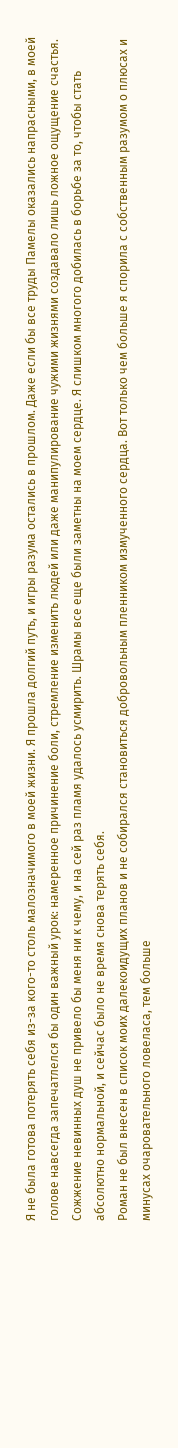Я не была готова потерять себя из-за кого-то столь малозначимого в моей жизни. Я прошла долгий путь, и игры разума остались в прошлом. Даже если бы все труды Памелы оказались напрасными, в моей голове навсегда запечатлелся бы один важный урок: намеренное причинение боли, стремление изменить людей или даже манипулирование чужими жизнями создавало лишь ложное ощущение счастья.
Сожжение невинных душ не привело бы меня ни к чему, и на сей раз пламя удалось усмирить. Шрамы все еще были заметны на моем сердце. Я слишком многого добилась в борьбе за то, чтобы стать абсолютно нормальной, и сейчас было не время снова терять себя.
Роман не был внесен в список моих далекоидущих планов и не собирался становиться добровольным пленником измученного сердца. Вот только чем больше я спорила с собственным разумом о плюсах и минусах очаровательного ловеласа, тем больше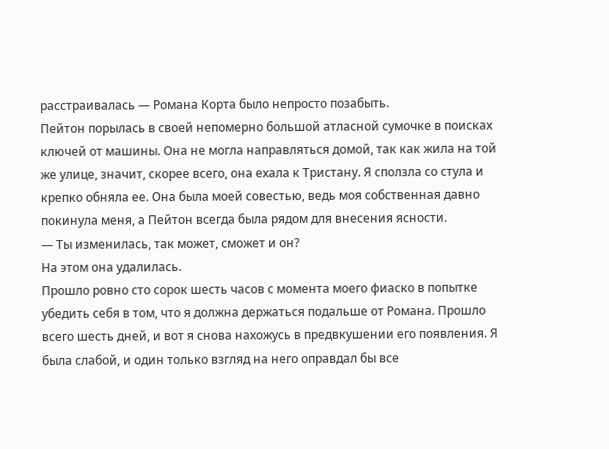расстраивалась — Романа Корта было непросто позабыть.
Пейтон порылась в своей непомерно большой атласной сумочке в поисках ключей от машины. Она не могла направляться домой, так как жила на той же улице, значит, скорее всего, она ехала к Тристану. Я сползла со стула и крепко обняла ее. Она была моей совестью, ведь моя собственная давно покинула меня, а Пейтон всегда была рядом для внесения ясности.
— Ты изменилась, так может, сможет и он?
На этом она удалилась.
Прошло ровно сто сорок шесть часов с момента моего фиаско в попытке убедить себя в том, что я должна держаться подальше от Романа. Прошло всего шесть дней, и вот я снова нахожусь в предвкушении его появления. Я была слабой, и один только взгляд на него оправдал бы все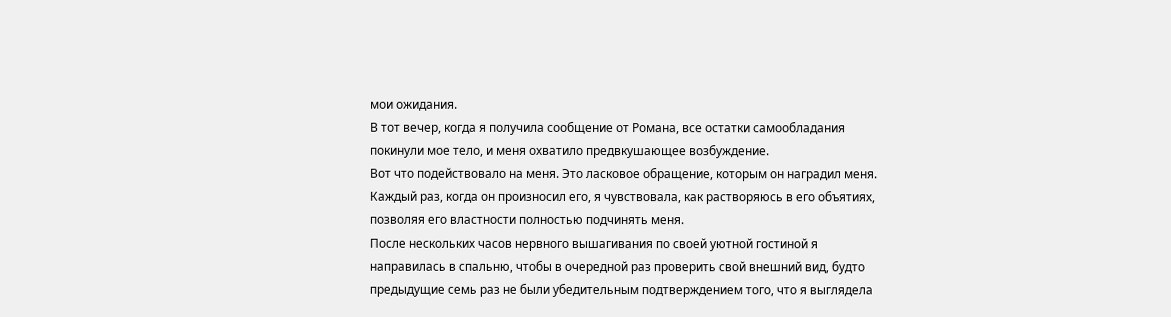мои ожидания.
В тот вечер, когда я получила сообщение от Романа, все остатки самообладания покинули мое тело, и меня охватило предвкушающее возбуждение.
Вот что подействовало на меня. Это ласковое обращение, которым он наградил меня. Каждый раз, когда он произносил его, я чувствовала, как растворяюсь в его объятиях, позволяя его властности полностью подчинять меня.
После нескольких часов нервного вышагивания по своей уютной гостиной я направилась в спальню, чтобы в очередной раз проверить свой внешний вид, будто предыдущие семь раз не были убедительным подтверждением того, что я выглядела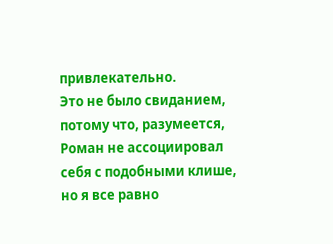привлекательно.
Это не было свиданием, потому что, разумеется, Роман не ассоциировал себя с подобными клише, но я все равно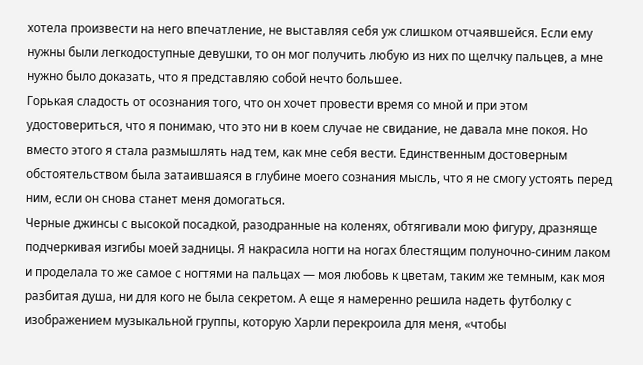хотела произвести на него впечатление, не выставляя себя уж слишком отчаявшейся. Если ему нужны были легкодоступные девушки, то он мог получить любую из них по щелчку пальцев, а мне нужно было доказать, что я представляю собой нечто большее.
Горькая сладость от осознания того, что он хочет провести время со мной и при этом удостовериться, что я понимаю, что это ни в коем случае не свидание, не давала мне покоя. Но вместо этого я стала размышлять над тем, как мне себя вести. Единственным достоверным обстоятельством была затаившаяся в глубине моего сознания мысль, что я не смогу устоять перед ним, если он снова станет меня домогаться.
Черные джинсы с высокой посадкой, разодранные на коленях, обтягивали мою фигуру, дразняще подчеркивая изгибы моей задницы. Я накрасила ногти на ногах блестящим полуночно-синим лаком и проделала то же самое с ногтями на пальцах — моя любовь к цветам, таким же темным, как моя разбитая душа, ни для кого не была секретом. А еще я намеренно решила надеть футболку с изображением музыкальной группы, которую Харли перекроила для меня, «чтобы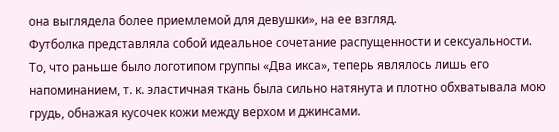она выглядела более приемлемой для девушки», на ее взгляд.
Футболка представляла собой идеальное сочетание распущенности и сексуальности. То, что раньше было логотипом группы «Два икса», теперь являлось лишь его напоминанием, т. к. эластичная ткань была сильно натянута и плотно обхватывала мою грудь, обнажая кусочек кожи между верхом и джинсами.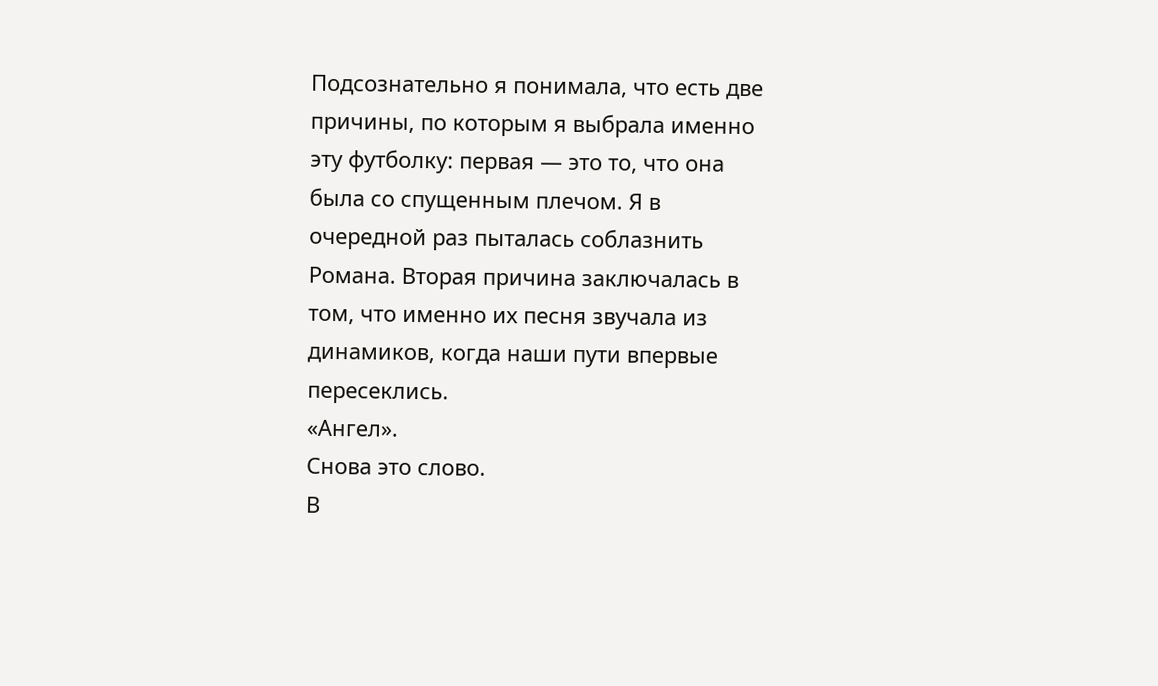Подсознательно я понимала, что есть две причины, по которым я выбрала именно эту футболку: первая — это то, что она была со спущенным плечом. Я в очередной раз пыталась соблазнить Романа. Вторая причина заключалась в том, что именно их песня звучала из динамиков, когда наши пути впервые пересеклись.
«Ангел».
Снова это слово.
В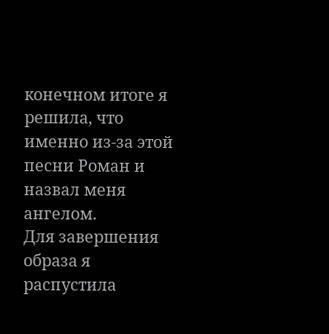конечном итоге я решила, что именно из-за этой песни Роман и назвал меня ангелом.
Для завершения образа я распустила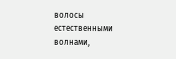волосы естественными волнами,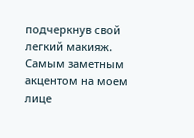подчеркнув свой легкий макияж. Самым заметным акцентом на моем лице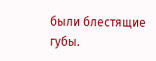были блестящие губы.